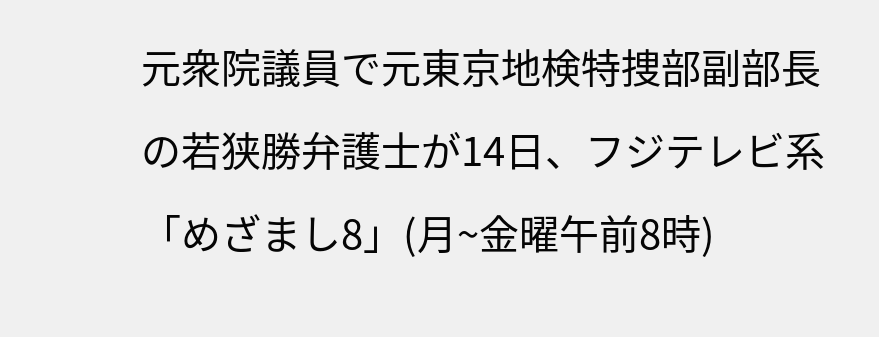元衆院議員で元東京地検特捜部副部長の若狭勝弁護士が14日、フジテレビ系「めざまし8」(月~金曜午前8時)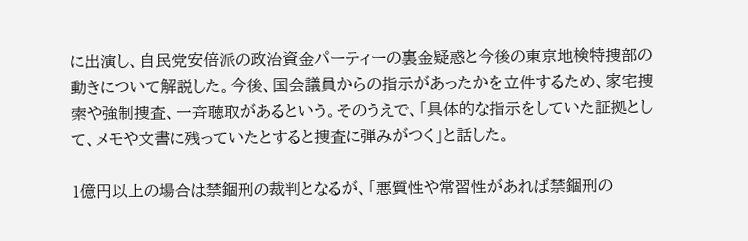に出演し、自民党安倍派の政治資金パーティーの裏金疑惑と今後の東京地検特捜部の動きについて解説した。今後、国会議員からの指示があったかを立件するため、家宅捜索や強制捜査、一斉聴取があるという。そのうえで、「具体的な指示をしていた証拠として、メモや文書に残っていたとすると捜査に弾みがつく」と話した。

1億円以上の場合は禁錮刑の裁判となるが、「悪質性や常習性があれば禁錮刑の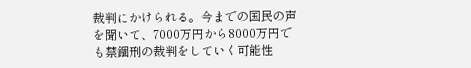裁判にかけられる。今までの国民の声を聞いて、7000万円から8000万円でも禁錮刑の裁判をしていく可能性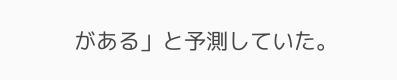がある」と予測していた。